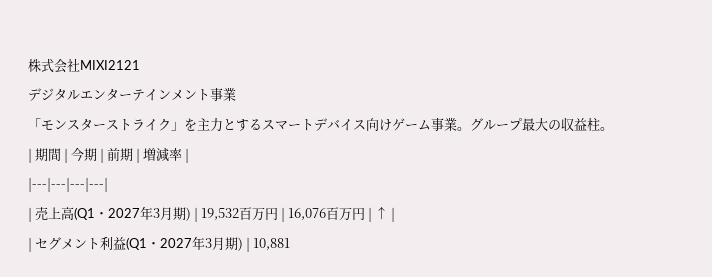株式会社MIXI2121
デジタルエンターテインメント事業
「モンスターストライク」を主力とするスマートデバイス向けゲーム事業。グループ最大の収益柱。
| 期間 | 今期 | 前期 | 増減率 |
|---|---|---|---|
| 売上高(Q1・2027年3月期) | 19,532百万円 | 16,076百万円 | ↑ |
| セグメント利益(Q1・2027年3月期) | 10,881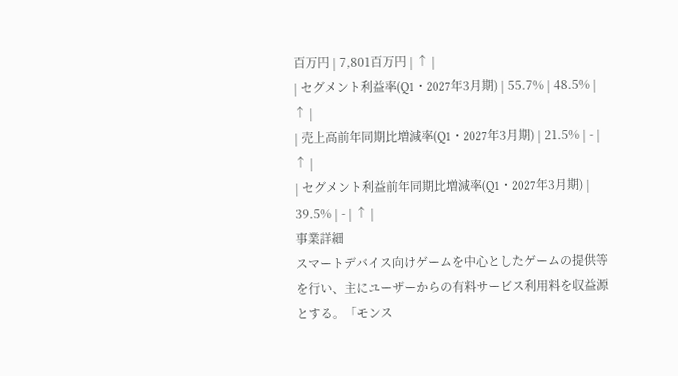百万円 | 7,801百万円 | ↑ |
| セグメント利益率(Q1・2027年3月期) | 55.7% | 48.5% | ↑ |
| 売上高前年同期比増減率(Q1・2027年3月期) | 21.5% | - | ↑ |
| セグメント利益前年同期比増減率(Q1・2027年3月期) | 39.5% | - | ↑ |
事業詳細
スマートデバイス向けゲームを中心としたゲームの提供等を行い、主にユーザーからの有料サービス利用料を収益源とする。「モンス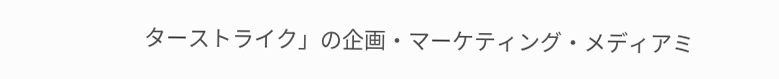ターストライク」の企画・マーケティング・メディアミ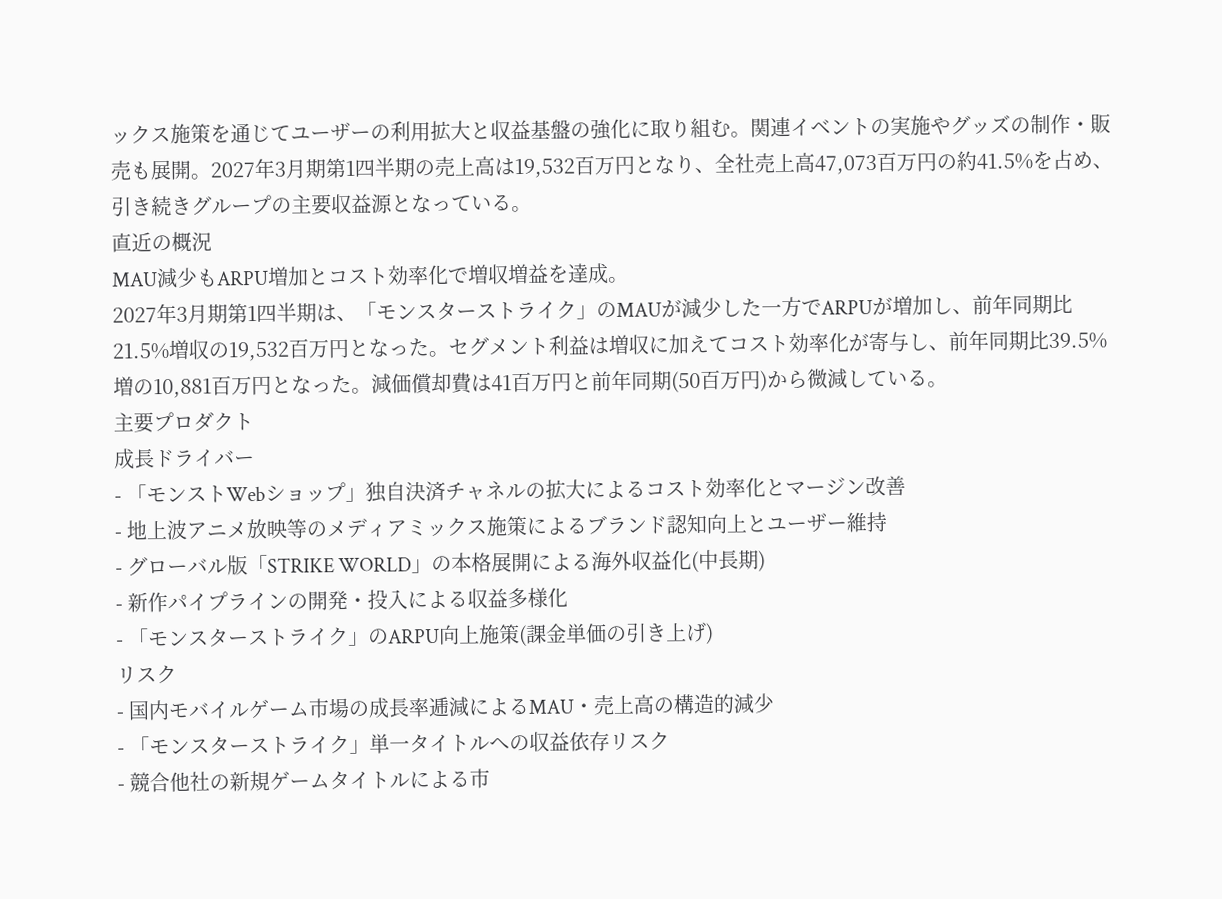ックス施策を通じてユーザーの利用拡大と収益基盤の強化に取り組む。関連イベントの実施やグッズの制作・販売も展開。2027年3月期第1四半期の売上高は19,532百万円となり、全社売上高47,073百万円の約41.5%を占め、引き続きグループの主要収益源となっている。
直近の概況
MAU減少もARPU増加とコスト効率化で増収増益を達成。
2027年3月期第1四半期は、「モンスターストライク」のMAUが減少した一方でARPUが増加し、前年同期比21.5%増収の19,532百万円となった。セグメント利益は増収に加えてコスト効率化が寄与し、前年同期比39.5%増の10,881百万円となった。減価償却費は41百万円と前年同期(50百万円)から微減している。
主要プロダクト
成長ドライバー
- 「モンストWebショップ」独自決済チャネルの拡大によるコスト効率化とマージン改善
- 地上波アニメ放映等のメディアミックス施策によるブランド認知向上とユーザー維持
- グローバル版「STRIKE WORLD」の本格展開による海外収益化(中長期)
- 新作パイプラインの開発・投入による収益多様化
- 「モンスターストライク」のARPU向上施策(課金単価の引き上げ)
リスク
- 国内モバイルゲーム市場の成長率逓減によるMAU・売上高の構造的減少
- 「モンスターストライク」単一タイトルへの収益依存リスク
- 競合他社の新規ゲームタイトルによる市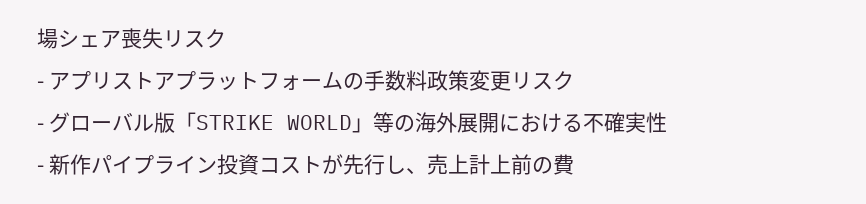場シェア喪失リスク
- アプリストアプラットフォームの手数料政策変更リスク
- グローバル版「STRIKE WORLD」等の海外展開における不確実性
- 新作パイプライン投資コストが先行し、売上計上前の費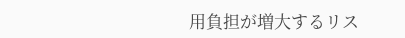用負担が増大するリス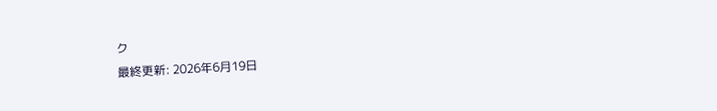ク
最終更新: 2026年6月19日